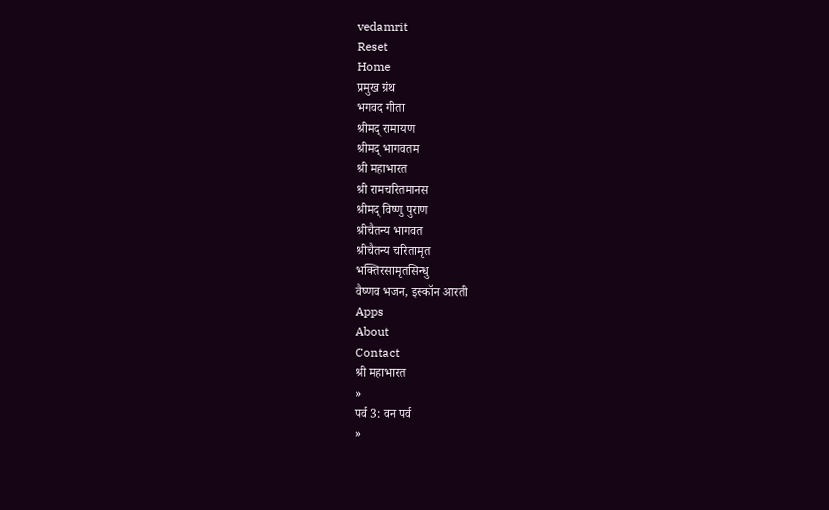vedamrit
Reset
Home
प्रमुख ग्रंथ
भगवद गीता
श्रीमद् रामायण
श्रीमद् भागवतम
श्री महाभारत
श्री रामचरितमानस
श्रीमद् विष्णु पुराण
श्रीचैतन्य भागवत
श्रीचैतन्य चरितामृत
भक्तिरसामृतसिन्धु
वैष्णव भजन, इस्कॉन आरती
Apps
About
Contact
श्री महाभारत
»
पर्व 3: वन पर्व
»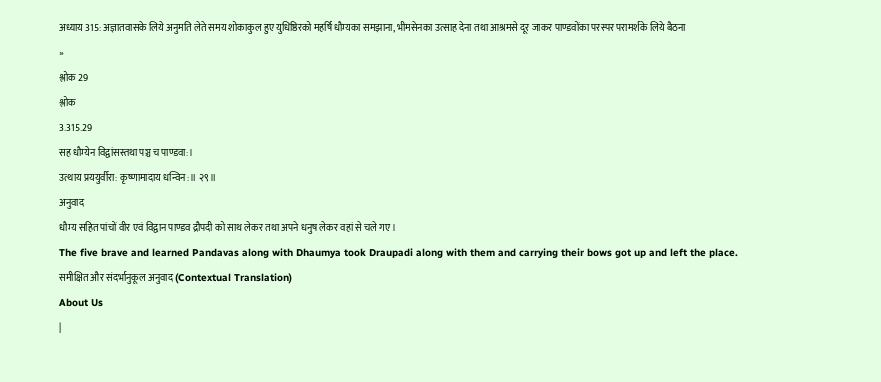अध्याय 315: अज्ञातवासके लिये अनुमति लेते समय शोकाकुल हुए युधिष्ठिरको महर्षि धौम्यका समझाना, भीमसेनका उत्साह देना तथा आश्रमसे दूर जाकर पाण्डवोंका परस्पर परामर्शके लिये बैठना
»
श्लोक 29
श्लोक
3.315.29
सह धौम्येन विद्वांसस्तथा पञ्च च पाण्डवा:।
उत्थाय प्रययुर्वीरा: कृष्णामादाय धन्विन:॥ २९॥
अनुवाद
धौम्य सहित पांचों वीर एवं विद्वान पाण्डव द्रौपदी को साथ लेकर तथा अपने धनुष लेकर वहां से चले गए।
The five brave and learned Pandavas along with Dhaumya took Draupadi along with them and carrying their bows got up and left the place.
समीक्षित और संदर्भानुकूल अनुवाद (Contextual Translation)
About Us
|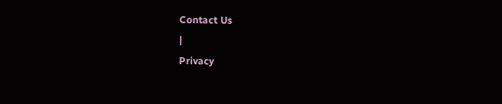Contact Us
|
Privacy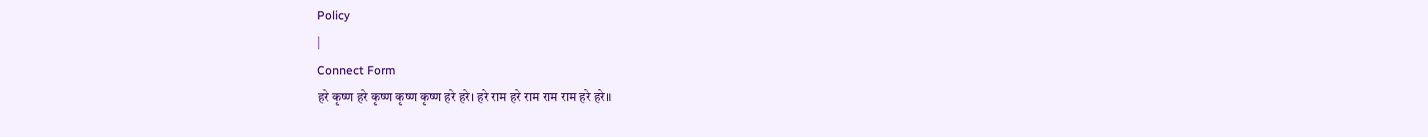Policy
|
Connect Form
हरे कृष्ण हरे कृष्ण कृष्ण कृष्ण हरे हरे। हरे राम हरे राम राम राम हरे हरे॥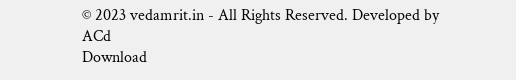© 2023 vedamrit.in - All Rights Reserved. Developed by ACd
Download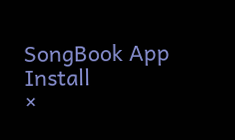SongBook App
Install
×